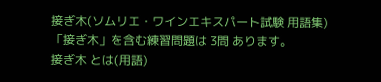接ぎ木(ソムリエ・ワインエキスパート試験 用語集)
「接ぎ木」を含む練習問題は 3問 あります。
接ぎ木 とは(用語)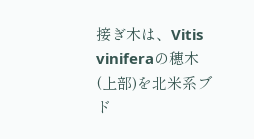接ぎ木は、Vitis viniferaの穂木(上部)を北米系ブド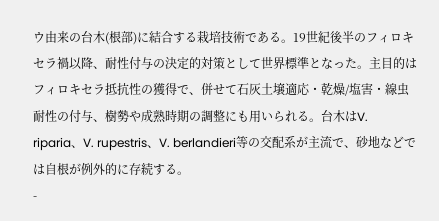ウ由来の台木(根部)に結合する栽培技術である。19世紀後半のフィロキセラ禍以降、耐性付与の決定的対策として世界標準となった。主目的はフィロキセラ抵抗性の獲得で、併せて石灰土壌適応・乾燥/塩害・線虫耐性の付与、樹勢や成熟時期の調整にも用いられる。台木はV. riparia、V. rupestris、V. berlandieri等の交配系が主流で、砂地などでは自根が例外的に存続する。
-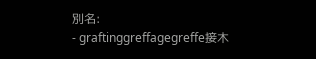別名:
- graftinggreffagegreffe接木